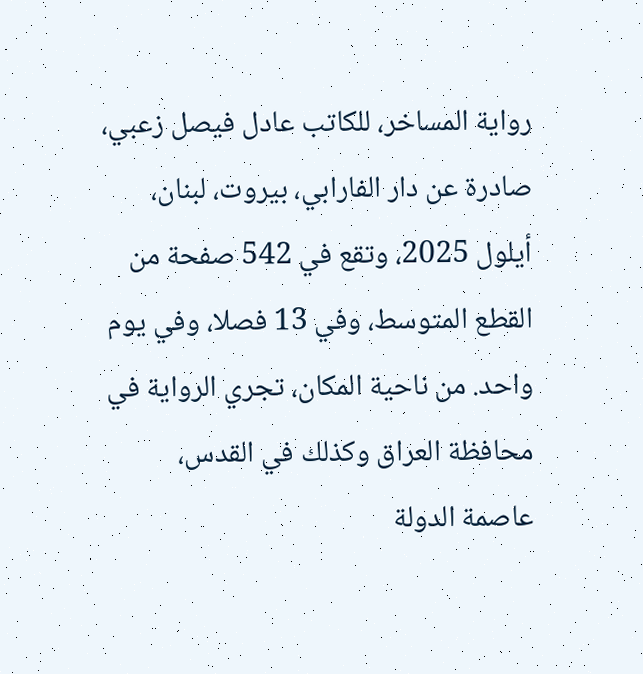رواية المساخر، للكاتب عادل فيصل زعبي، صادرة عن دار الفارابي، بيروت، لبنان، أيلول 2025، وتقع في 542 صفحة من القطع المتوسط، وفي 13 فصلا، وفي يوم واحد. من ناحية المكان، تجري الرواية في محافظة العراق وكذلك في القدس، عاصمة الدولة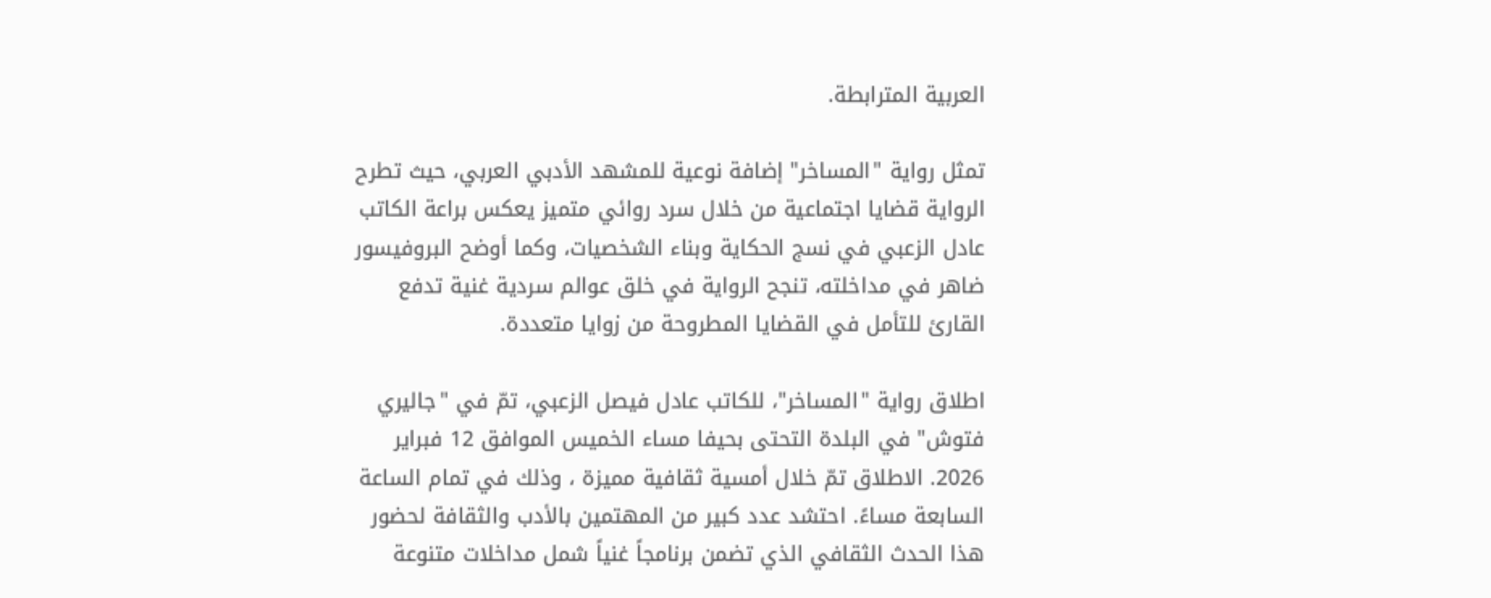العربية المترابطة.

تمثل رواية "المساخر" إضافة نوعية للمشهد الأدبي العربي، حيث تطرح الرواية قضايا اجتماعية من خلال سرد روائي متميز يعكس براعة الكاتب عادل الزعبي في نسج الحكاية وبناء الشخصيات، وكما أوضح البروفيسور ضاهر في مداخلته، تنجح الرواية في خلق عوالم سردية غنية تدفع القارئ للتأمل في القضايا المطروحة من زوايا متعددة.

اطلاق رواية "المساخر"، للكاتب عادل فيصل الزعبي، تمّ في "جاليري فتوش" في البلدة التحتى بحيفا مساء الخميس الموافق 12 فبراير 2026. الاطلاق تمّ خلال أمسية ثقافية مميزة ، وذلك في تمام الساعة السابعة مساءً. احتشد عدد كبير من المهتمين بالأدب والثقافة لحضور هذا الحدث الثقافي الذي تضمن برنامجاً غنياً شمل مداخلات متنوعة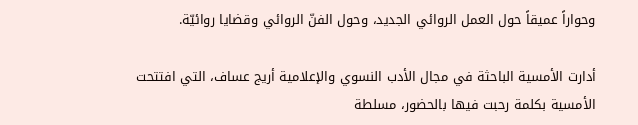وحواراً عميقاً حول العمل الروائي الجديد، وحول الفنّ الروائي وقضايا روائيّة.

أدارت الأمسية الباحثة في مجال الأدب النسوي والإعلامية أريج عساف، التي افتتحت الأمسية بكلمة رحبت فيها بالحضور، مسلطة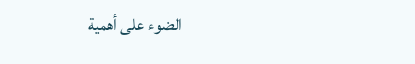الضوء على أهمية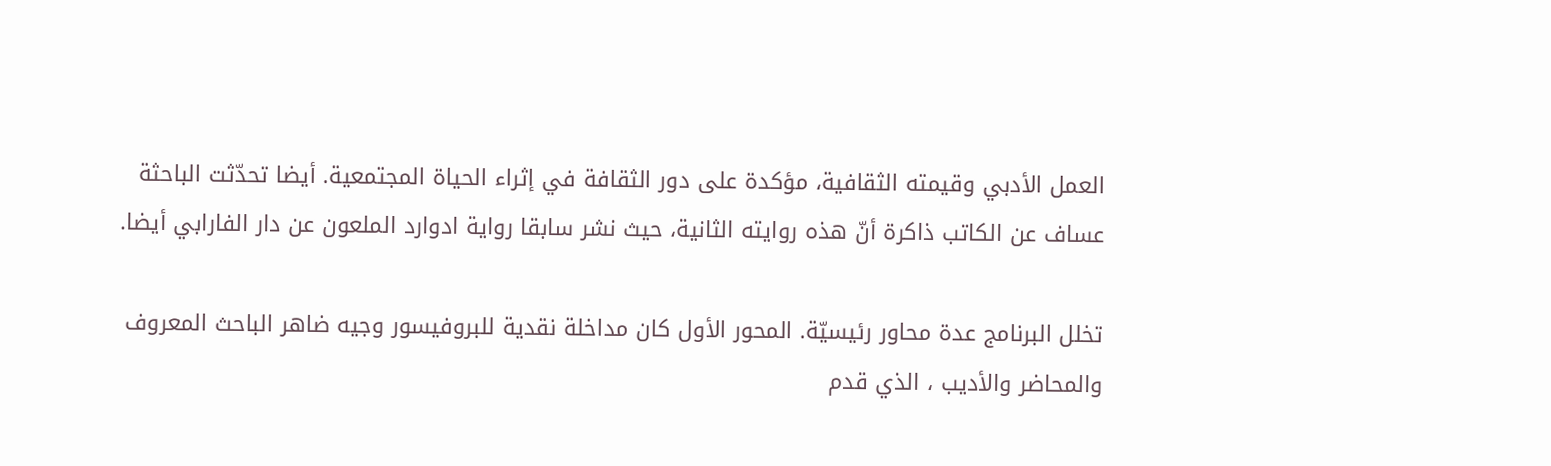العمل الأدبي وقيمته الثقافية، مؤكدة على دور الثقافة في إثراء الحياة المجتمعية. أيضا تحدّثت الباحثة عساف عن الكاتب ذاكرة أنّ هذه روايته الثانية، حيث نشر سابقا رواية ادوارد الملعون عن دار الفارابي أيضا.

تخلل البرنامج عدة محاور رئيسيّة. المحور الأول كان مداخلة نقدية للبروفيسور وجيه ضاهر الباحث المعروف والمحاضر والأديب ، الذي قدم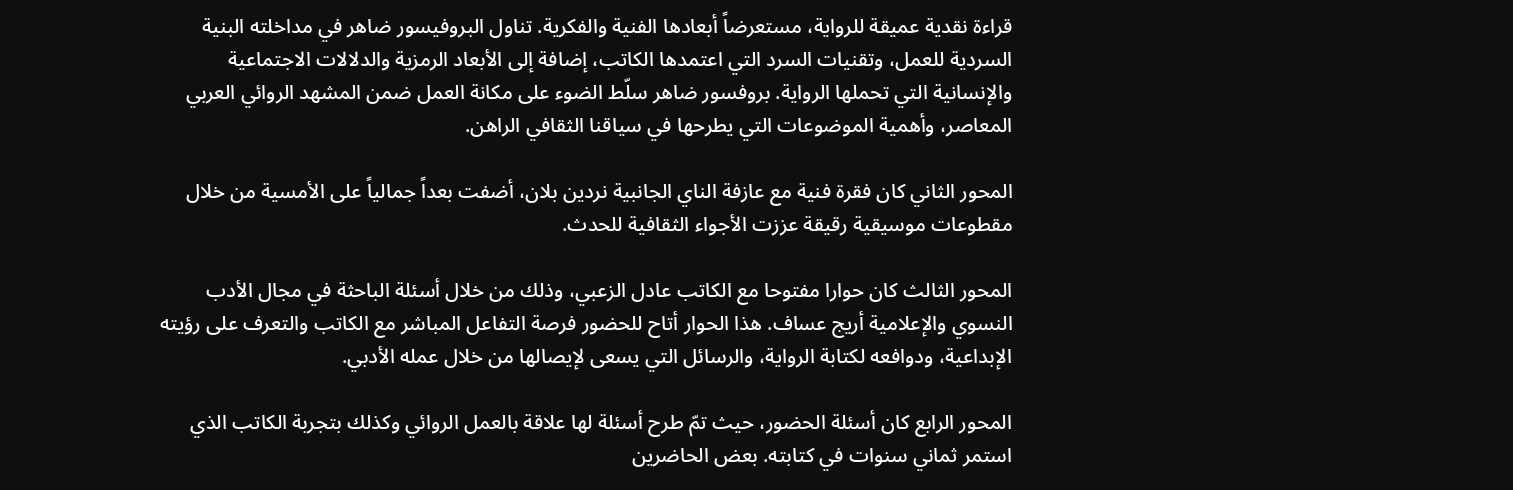قراءة نقدية عميقة للرواية، مستعرضاً أبعادها الفنية والفكرية. تناول البروفيسور ضاهر في مداخلته البنية السردية للعمل، وتقنيات السرد التي اعتمدها الكاتب، إضافة إلى الأبعاد الرمزية والدلالات الاجتماعية والإنسانية التي تحملها الرواية. بروفسور ضاهر سلّط الضوء على مكانة العمل ضمن المشهد الروائي العربي المعاصر، وأهمية الموضوعات التي يطرحها في سياقنا الثقافي الراهن.

المحور الثاني كان فقرة فنية مع عازفة الناي الجانبية نردين بلان، أضفت بعداً جمالياً على الأمسية من خلال مقطوعات موسيقية رقيقة عززت الأجواء الثقافية للحدث.

المحور الثالث كان حوارا مفتوحا مع الكاتب عادل الزعبي، وذلك من خلال أسئلة الباحثة في مجال الأدب النسوي والإعلامية أريج عساف. هذا الحوار أتاح للحضور فرصة التفاعل المباشر مع الكاتب والتعرف على رؤيته الإبداعية، ودوافعه لكتابة الرواية، والرسائل التي يسعى لإيصالها من خلال عمله الأدبي.

المحور الرابع كان أسئلة الحضور، حيث تمّ طرح أسئلة لها علاقة بالعمل الروائي وكذلك بتجربة الكاتب الذي استمر ثماني سنوات في كتابته. بعض الحاضرين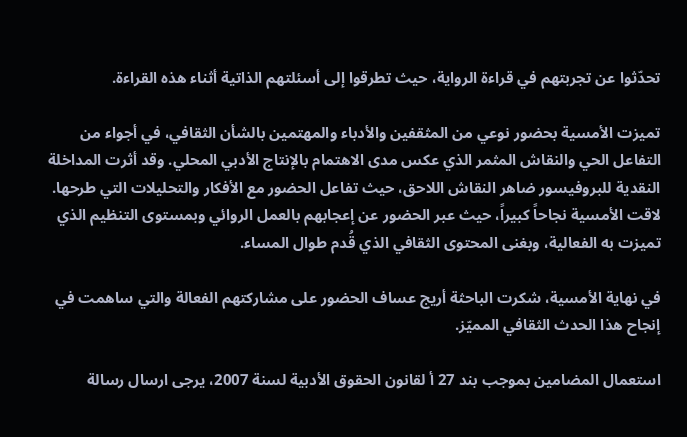تحدّثوا عن تجربتهم في قراءة الرواية، حيث تطرقوا إلى أسئلتهم الذاتية أثناء هذه القراءة.

تميزت الأمسية بحضور نوعي من المثقفين والأدباء والمهتمين بالشأن الثقافي، في أجواء من التفاعل الحي والنقاش المثمر الذي عكس مدى الاهتمام بالإنتاج الأدبي المحلي. وقد أثرت المداخلة النقدية للبروفيسور ضاهر النقاش اللاحق، حيث تفاعل الحضور مع الأفكار والتحليلات التي طرحها. لاقت الأمسية نجاحاً كبيراً، حيث عبر الحضور عن إعجابهم بالعمل الروائي وبمستوى التنظيم الذي تميزت به الفعالية، وبغنى المحتوى الثقافي الذي قُدم طوال المساء.

في نهاية الأمسية، شكرت الباحثة أريج عساف الحضور على مشاركتهم الفعالة والتي ساهمت في إنجاح هذا الحدث الثقافي المميّز.

استعمال المضامين بموجب بند 27 أ لقانون الحقوق الأدبية لسنة 2007، يرجى ارسال رسالة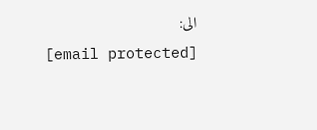الى:
[email protected]